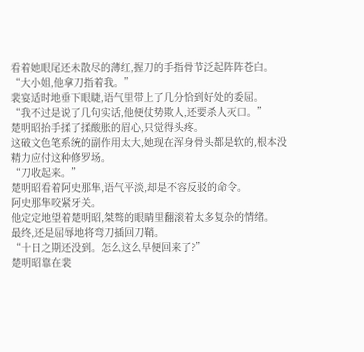看着她眼尾还未散尽的薄红,握刀的手指骨节泛起阵阵苍白。
“大小姐,他拿刀指着我。”
裴宴适时地垂下眼睫,语气里带上了几分恰到好处的委屈。
“我不过是说了几句实话,他便仗势欺人,还要杀人灭口。”
楚明昭抬手揉了揉酸胀的眉心,只觉得头疼。
这破文色笔系统的副作用太大,她现在浑身骨头都是软的,根本没精力应付这种修罗场。
“刀收起来。”
楚明昭看着阿史那隼,语气平淡,却是不容反驳的命令。
阿史那隼咬紧牙关。
他定定地望着楚明昭,桀骜的眼睛里翻滚着太多复杂的情绪。
最终,还是屈辱地将弯刀插回刀鞘。
“十日之期还没到。怎么这么早便回来了?”
楚明昭靠在裴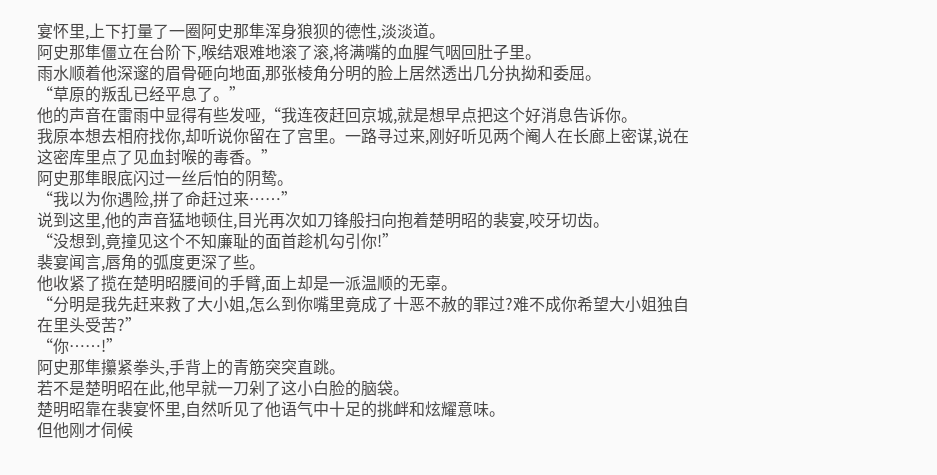宴怀里,上下打量了一圈阿史那隼浑身狼狈的德性,淡淡道。
阿史那隼僵立在台阶下,喉结艰难地滚了滚,将满嘴的血腥气咽回肚子里。
雨水顺着他深邃的眉骨砸向地面,那张棱角分明的脸上居然透出几分执拗和委屈。
“草原的叛乱已经平息了。”
他的声音在雷雨中显得有些发哑,“我连夜赶回京城,就是想早点把这个好消息告诉你。
我原本想去相府找你,却听说你留在了宫里。一路寻过来,刚好听见两个阉人在长廊上密谋,说在这密库里点了见血封喉的毒香。”
阿史那隼眼底闪过一丝后怕的阴鸷。
“我以为你遇险,拼了命赶过来……”
说到这里,他的声音猛地顿住,目光再次如刀锋般扫向抱着楚明昭的裴宴,咬牙切齿。
“没想到,竟撞见这个不知廉耻的面首趁机勾引你!”
裴宴闻言,唇角的弧度更深了些。
他收紧了揽在楚明昭腰间的手臂,面上却是一派温顺的无辜。
“分明是我先赶来救了大小姐,怎么到你嘴里竟成了十恶不赦的罪过?难不成你希望大小姐独自在里头受苦?”
“你……!”
阿史那隼攥紧拳头,手背上的青筋突突直跳。
若不是楚明昭在此,他早就一刀剁了这小白脸的脑袋。
楚明昭靠在裴宴怀里,自然听见了他语气中十足的挑衅和炫耀意味。
但他刚才伺候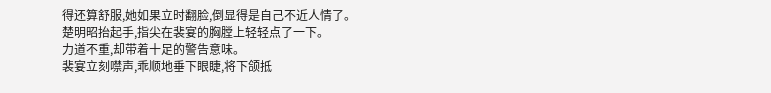得还算舒服,她如果立时翻脸,倒显得是自己不近人情了。
楚明昭抬起手,指尖在裴宴的胸膛上轻轻点了一下。
力道不重,却带着十足的警告意味。
裴宴立刻噤声,乖顺地垂下眼睫,将下颌抵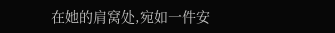在她的肩窝处,宛如一件安